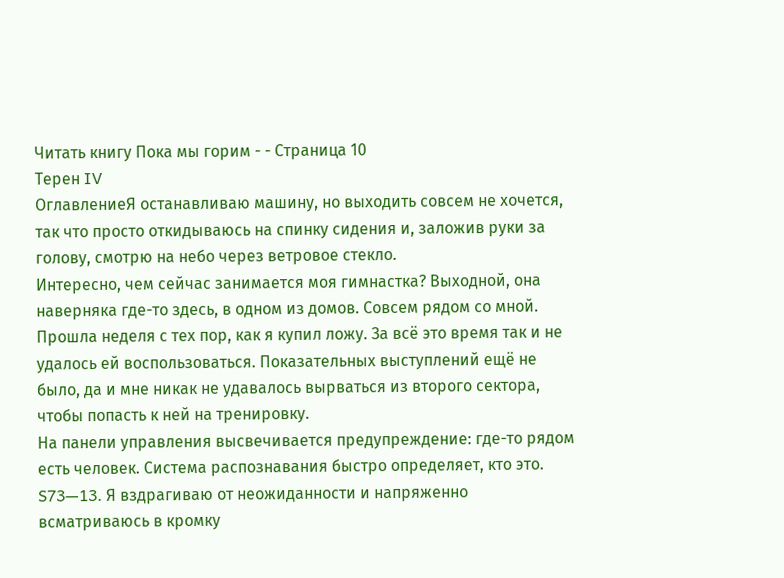Читать книгу Пока мы горим - - Страница 10
Терен IV
ОглавлениеЯ останавливаю машину, но выходить совсем не хочется, так что просто откидываюсь на спинку сидения и, заложив руки за голову, смотрю на небо через ветровое стекло.
Интересно, чем сейчас занимается моя гимнастка? Выходной, она наверняка где-то здесь, в одном из домов. Совсем рядом со мной.
Прошла неделя с тех пор, как я купил ложу. За всё это время так и не удалось ей воспользоваться. Показательных выступлений ещё не было, да и мне никак не удавалось вырваться из второго сектора, чтобы попасть к ней на тренировку.
На панели управления высвечивается предупреждение: где-то рядом есть человек. Система распознавания быстро определяет, кто это. S73—13. Я вздрагиваю от неожиданности и напряженно всматриваюсь в кромку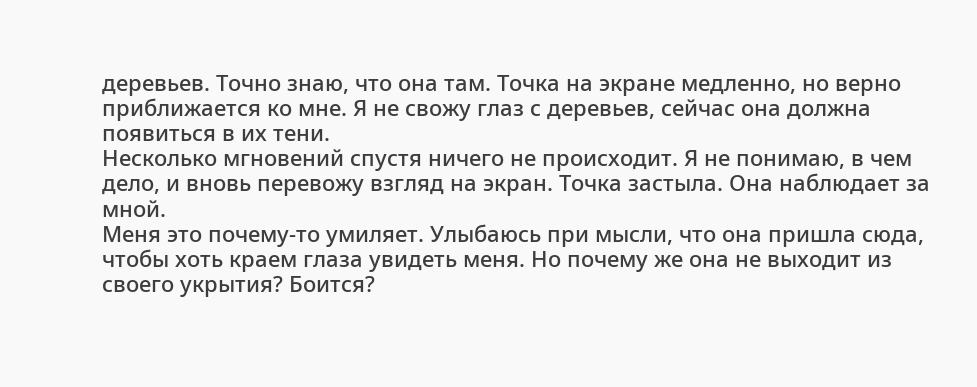деревьев. Точно знаю, что она там. Точка на экране медленно, но верно приближается ко мне. Я не свожу глаз с деревьев, сейчас она должна появиться в их тени.
Несколько мгновений спустя ничего не происходит. Я не понимаю, в чем дело, и вновь перевожу взгляд на экран. Точка застыла. Она наблюдает за мной.
Меня это почему-то умиляет. Улыбаюсь при мысли, что она пришла сюда, чтобы хоть краем глаза увидеть меня. Но почему же она не выходит из своего укрытия? Боится?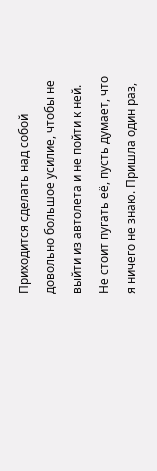Приходится сделать над собой довольно большое усилие, чтобы не выйти из автолета и не пойти к ней. Не стоит пугать её, пусть думает, что я ничего не знаю. Пришла один раз,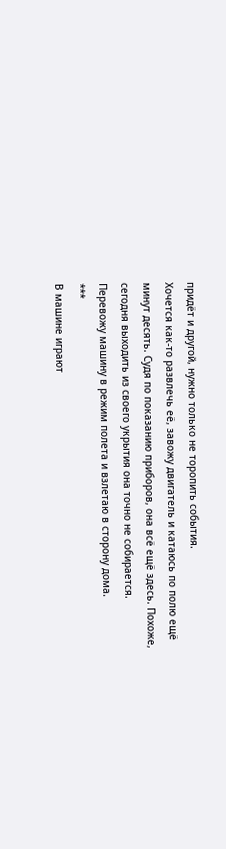придёт и другой, нужно только не торопить события.
Хочется как-то развлечь её, завожу двигатель и катаюсь по полю ещё минут десять. Судя по показанию приборов, она всё ещё здесь. Похоже, сегодня выходить из своего укрытия она точно не собирается. Перевожу машину в режим полета и взлетаю в сторону дома.
***
В машине играют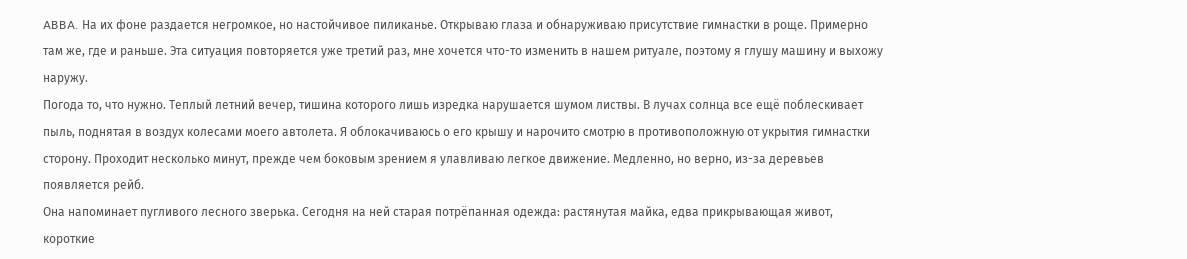ABBA. На их фоне раздается негромкое, но настойчивое пиликанье. Открываю глаза и обнаруживаю присутствие гимнастки в роще. Примерно там же, где и раньше. Эта ситуация повторяется уже третий раз, мне хочется что-то изменить в нашем ритуале, поэтому я глушу машину и выхожу наружу.
Погода то, что нужно. Теплый летний вечер, тишина которого лишь изредка нарушается шумом листвы. В лучах солнца все ещё поблескивает пыль, поднятая в воздух колесами моего автолета. Я облокачиваюсь о его крышу и нарочито смотрю в противоположную от укрытия гимнастки сторону. Проходит несколько минут, прежде чем боковым зрением я улавливаю легкое движение. Медленно, но верно, из-за деревьев появляется рейб.
Она напоминает пугливого лесного зверька. Сегодня на ней старая потрёпанная одежда: растянутая майка, едва прикрывающая живот, короткие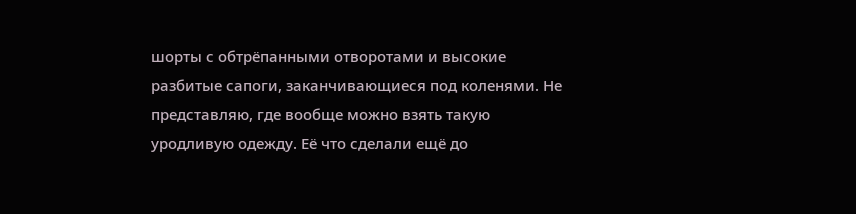шорты с обтрёпанными отворотами и высокие разбитые сапоги, заканчивающиеся под коленями. Не представляю, где вообще можно взять такую уродливую одежду. Её что сделали ещё до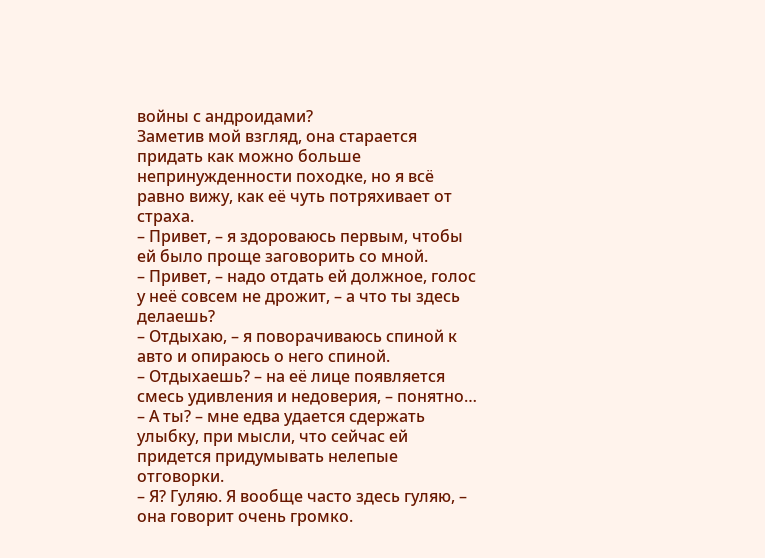войны с андроидами?
Заметив мой взгляд, она старается придать как можно больше непринужденности походке, но я всё равно вижу, как её чуть потряхивает от страха.
– Привет, – я здороваюсь первым, чтобы ей было проще заговорить со мной.
– Привет, – надо отдать ей должное, голос у неё совсем не дрожит, – а что ты здесь делаешь?
– Отдыхаю, – я поворачиваюсь спиной к авто и опираюсь о него спиной.
– Отдыхаешь? – на её лице появляется смесь удивления и недоверия, – понятно…
– А ты? – мне едва удается сдержать улыбку, при мысли, что сейчас ей придется придумывать нелепые отговорки.
– Я? Гуляю. Я вообще часто здесь гуляю, – она говорит очень громко.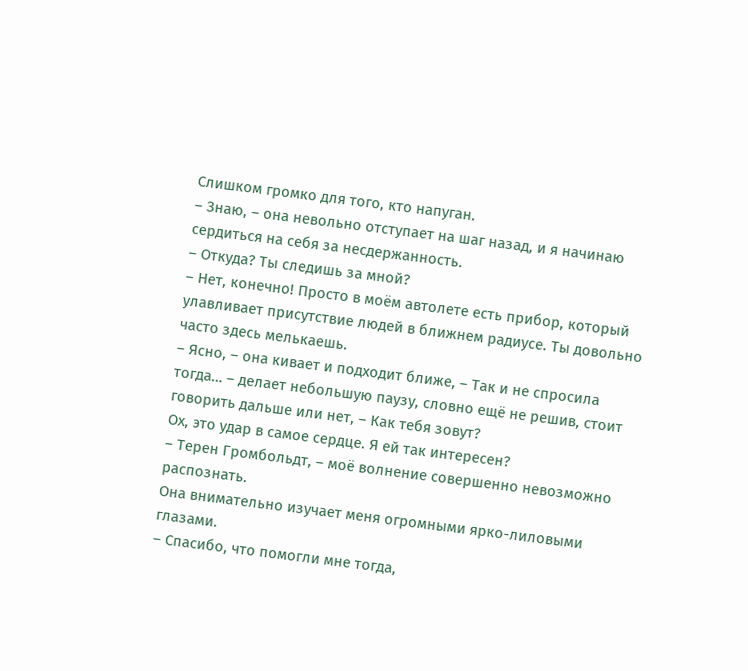Слишком громко для того, кто напуган.
– Знаю, – она невольно отступает на шаг назад, и я начинаю сердиться на себя за несдержанность.
– Откуда? Ты следишь за мной?
– Нет, конечно! Просто в моём автолете есть прибор, который улавливает присутствие людей в ближнем радиусе. Ты довольно часто здесь мелькаешь.
– Ясно, – она кивает и подходит ближе, – Так и не спросила тогда… – делает небольшую паузу, словно ещё не решив, стоит говорить дальше или нет, – Как тебя зовут?
Ох, это удар в самое сердце. Я ей так интересен?
– Терен Громбольдт, – моё волнение совершенно невозможно распознать.
Она внимательно изучает меня огромными ярко-лиловыми глазами.
– Спасибо, что помогли мне тогда,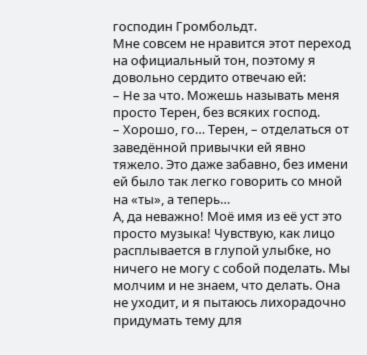господин Громбольдт.
Мне совсем не нравится этот переход на официальный тон, поэтому я довольно сердито отвечаю ей:
– Не за что. Можешь называть меня просто Терен, без всяких господ.
– Хорошо, го… Терен, – отделаться от заведённой привычки ей явно тяжело. Это даже забавно, без имени ей было так легко говорить со мной на «ты», а теперь…
А, да неважно! Моё имя из её уст это просто музыка! Чувствую, как лицо расплывается в глупой улыбке, но ничего не могу с собой поделать. Мы молчим и не знаем, что делать. Она не уходит, и я пытаюсь лихорадочно придумать тему для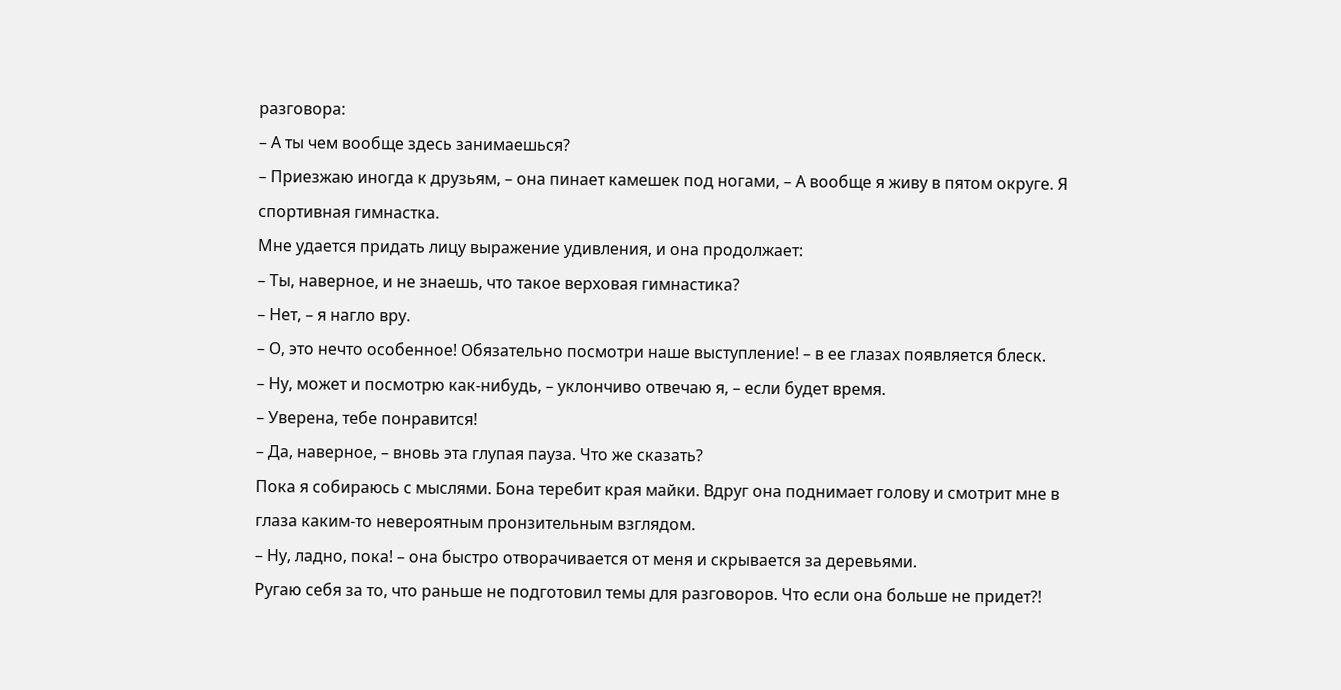разговора:
– А ты чем вообще здесь занимаешься?
– Приезжаю иногда к друзьям, – она пинает камешек под ногами, – А вообще я живу в пятом округе. Я спортивная гимнастка.
Мне удается придать лицу выражение удивления, и она продолжает:
– Ты, наверное, и не знаешь, что такое верховая гимнастика?
– Нет, – я нагло вру.
– О, это нечто особенное! Обязательно посмотри наше выступление! – в ее глазах появляется блеск.
– Ну, может и посмотрю как-нибудь, – уклончиво отвечаю я, – если будет время.
– Уверена, тебе понравится!
– Да, наверное, – вновь эта глупая пауза. Что же сказать?
Пока я собираюсь с мыслями. Бона теребит края майки. Вдруг она поднимает голову и смотрит мне в глаза каким-то невероятным пронзительным взглядом.
– Ну, ладно, пока! – она быстро отворачивается от меня и скрывается за деревьями.
Ругаю себя за то, что раньше не подготовил темы для разговоров. Что если она больше не придет?!